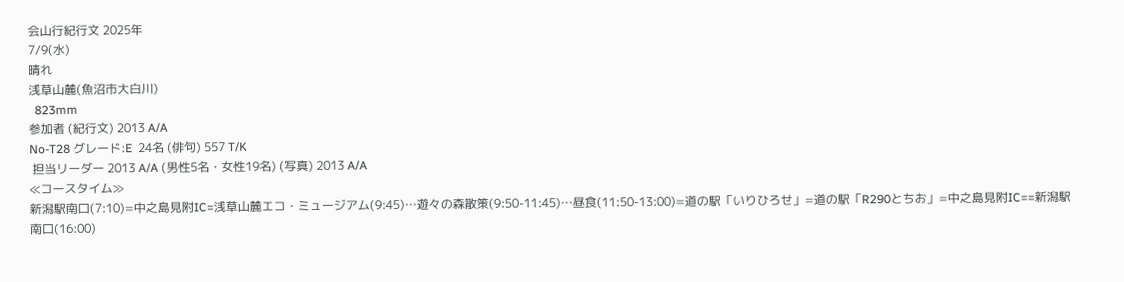会山行紀行文 2025年
7/9(水)
晴れ
浅草山麓(魚沼市大白川)
  823mm
参加者 (紀行文) 2013 A/A
No-T28 グレード:E  24名 (俳句) 557 T/K
 担当リーダー 2013 A/A (男性5名・女性19名) (写真) 2013 A/A
≪コースタイム≫
新潟駅南口(7:10)=中之島見附IC=浅草山麓エコ・ミュージアム(9:45)…遊々の森散策(9:50-11:45)…昼食(11:50-13:00)=道の駅「いりひろせ」=道の駅「R290とちお」=中之島見附IC==新潟駅南口(16:00)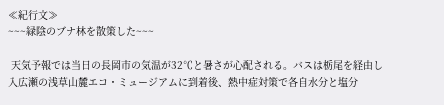≪紀行文≫
~~~緑陰のブナ林を散策した~~~

 天気予報では当日の長岡市の気温が32℃と暑さが心配される。バスは栃尾を経由し入広瀬の浅草山麓エコ・ミュージアムに到着後、熱中症対策で各自水分と塩分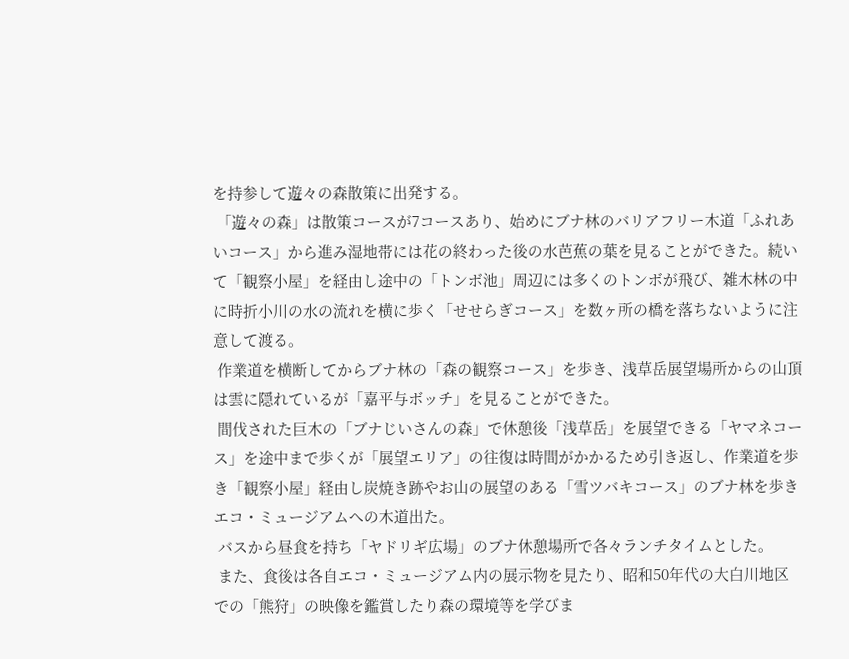を持参して遊々の森散策に出発する。
 「遊々の森」は散策コースが7コースあり、始めにブナ林のバリアフリー木道「ふれあいコース」から進み湿地帯には花の終わった後の水芭蕉の葉を見ることができた。続いて「観察小屋」を経由し途中の「トンボ池」周辺には多くのトンボが飛び、雑木林の中に時折小川の水の流れを横に歩く「せせらぎコース」を数ヶ所の橋を落ちないように注意して渡る。
 作業道を横断してからブナ林の「森の観察コース」を歩き、浅草岳展望場所からの山頂は雲に隠れているが「嘉平与ボッチ」を見ることができた。
 間伐された巨木の「ブナじいさんの森」で休憩後「浅草岳」を展望できる「ヤマネコース」を途中まで歩くが「展望エリア」の往復は時間がかかるため引き返し、作業道を歩き「観察小屋」経由し炭焼き跡やお山の展望のある「雪ツバキコース」のブナ林を歩きエコ・ミュージアムへの木道出た。
 バスから昼食を持ち「ヤドリギ広場」のブナ休憩場所で各々ランチタイムとした。
 また、食後は各自エコ・ミュージアム内の展示物を見たり、昭和50年代の大白川地区での「熊狩」の映像を鑑賞したり森の環境等を学びま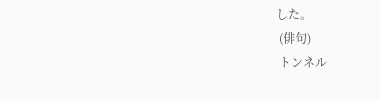した。
 (俳句)
 トンネル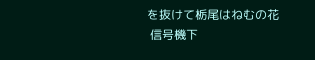を抜けて栃尾はねむの花
 信号機下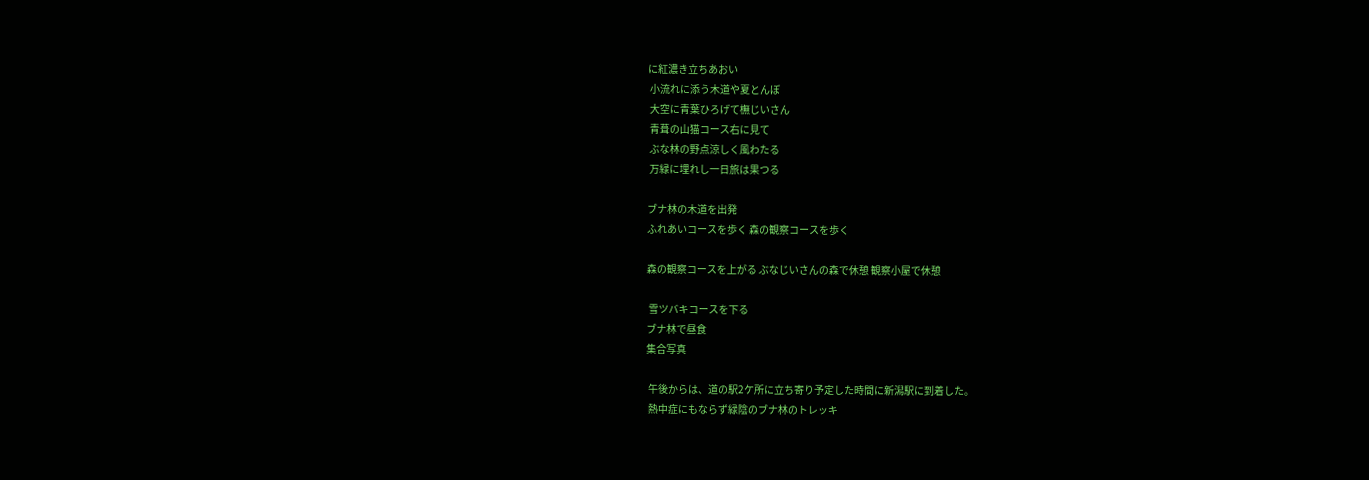に紅濃き立ちあおい
 小流れに添う木道や夏とんぼ
 大空に青葉ひろげて橅じいさん
 青葺の山猫コース右に見て
 ぶな林の野点涼しく風わたる
 万緑に埋れし一日旅は果つる

ブナ林の木道を出発
ふれあいコースを歩く 森の観察コースを歩く

森の観察コースを上がる ぶなじいさんの森で休憩 観察小屋で休憩

 雪ツバキコースを下る
ブナ林で昼食
集合写真

 午後からは、道の駅2ケ所に立ち寄り予定した時間に新潟駅に到着した。
 熱中症にもならず緑陰のブナ林のトレッキ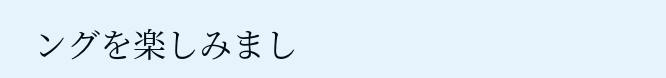ングを楽しみまし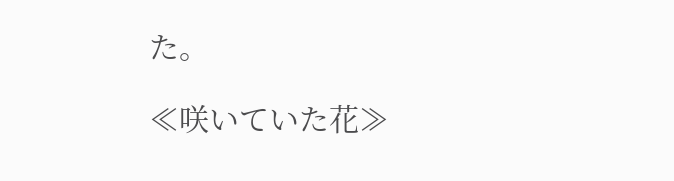た。

≪咲いていた花≫